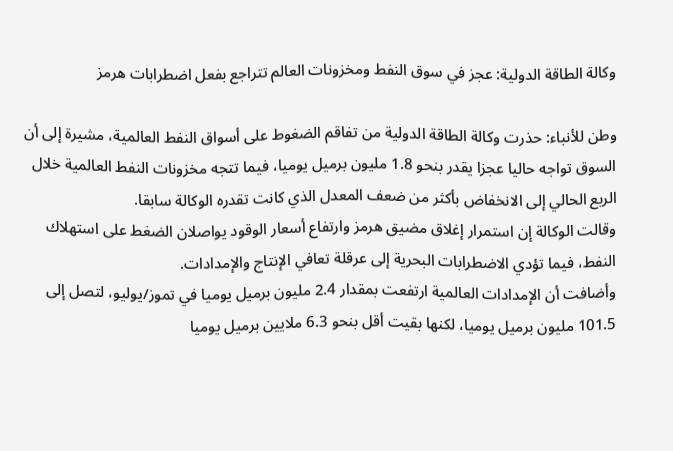وكالة الطاقة الدولية: عجز في سوق النفط ومخزونات العالم تتراجع بفعل اضطرابات هرمز

وطن للأنباء: حذرت وكالة الطاقة الدولية من تفاقم الضغوط على أسواق النفط العالمية، مشيرة إلى أن السوق تواجه حاليا عجزا يقدر بنحو 1.8 مليون برميل يوميا، فيما تتجه مخزونات النفط العالمية خلال الربع الحالي إلى الانخفاض بأكثر من ضعف المعدل الذي كانت تقدره الوكالة سابقا.
وقالت الوكالة إن استمرار إغلاق مضيق هرمز وارتفاع أسعار الوقود يواصلان الضغط على استهلاك النفط، فيما تؤدي الاضطرابات البحرية إلى عرقلة تعافي الإنتاج والإمدادات.
وأضافت أن الإمدادات العالمية ارتفعت بمقدار 2.4 مليون برميل يوميا في تموز/يوليو، لتصل إلى 101.5 مليون برميل يوميا، لكنها بقيت أقل بنحو 6.3 ملايين برميل يوميا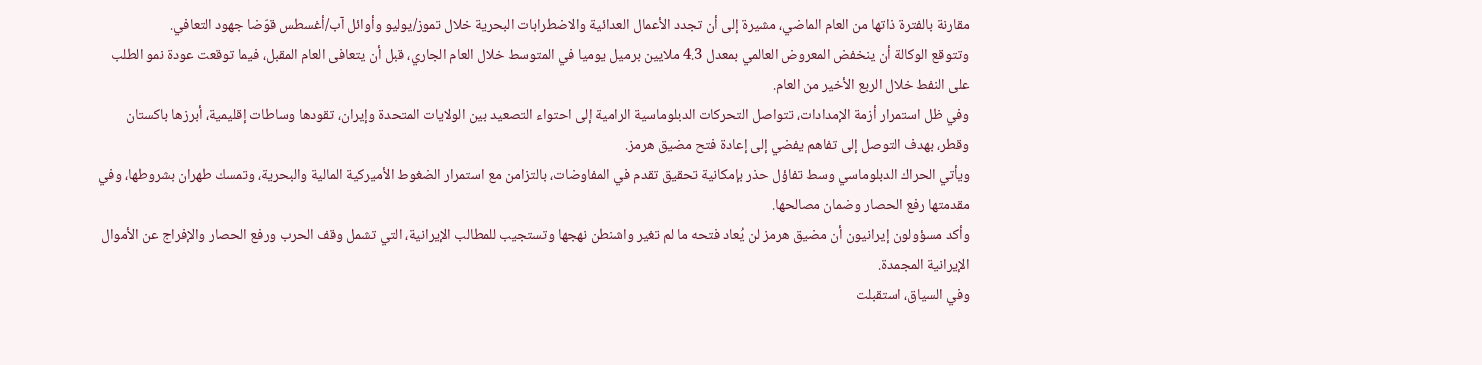مقارنة بالفترة ذاتها من العام الماضي، مشيرة إلى أن تجدد الأعمال العدائية والاضطرابات البحرية خلال تموز/يوليو وأوائل آب/أغسطس قوّضا جهود التعافي.
وتتوقع الوكالة أن ينخفض المعروض العالمي بمعدل 4.3 ملايين برميل يوميا في المتوسط خلال العام الجاري، قبل أن يتعافى العام المقبل، فيما توقعت عودة نمو الطلب على النفط خلال الربع الأخير من العام.
وفي ظل استمرار أزمة الإمدادات، تتواصل التحركات الدبلوماسية الرامية إلى احتواء التصعيد بين الولايات المتحدة وإيران، تقودها وساطات إقليمية، أبرزها باكستان وقطر، بهدف التوصل إلى تفاهم يفضي إلى إعادة فتح مضيق هرمز.
ويأتي الحراك الدبلوماسي وسط تفاؤل حذر بإمكانية تحقيق تقدم في المفاوضات، بالتزامن مع استمرار الضغوط الأميركية المالية والبحرية، وتمسك طهران بشروطها، وفي مقدمتها رفع الحصار وضمان مصالحها.
وأكد مسؤولون إيرانيون أن مضيق هرمز لن يُعاد فتحه ما لم تغير واشنطن نهجها وتستجيب للمطالب الإيرانية، التي تشمل وقف الحرب ورفع الحصار والإفراج عن الأموال الإيرانية المجمدة.
وفي السياق، استقبلت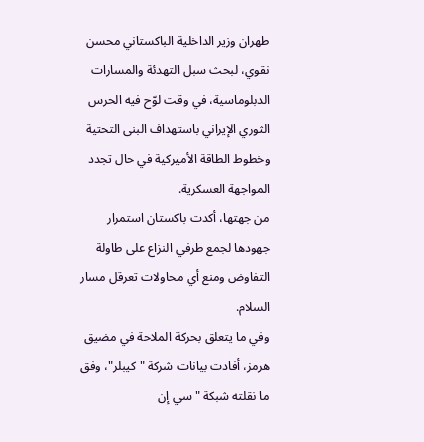طهران وزير الداخلية الباكستاني محسن نقوي، لبحث سبل التهدئة والمسارات الدبلوماسية، في وقت لوّح فيه الحرس الثوري الإيراني باستهداف البنى التحتية وخطوط الطاقة الأميركية في حال تجدد المواجهة العسكرية.
من جهتها، أكدت باكستان استمرار جهودها لجمع طرفي النزاع على طاولة التفاوض ومنع أي محاولات تعرقل مسار السلام.
وفي ما يتعلق بحركة الملاحة في مضيق هرمز، أفادت بيانات شركة "كيبلر"، وفق ما نقلته شبكة "سي إن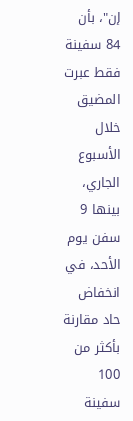إن"، بأن 84 سفينة فقط عبرت المضيق خلال الأسبوع الجاري، بينها 9 سفن يوم الأحد، في انخفاض حاد مقارنة بأكثر من 100 سفينة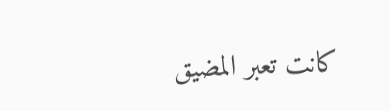كانت تعبر المضيق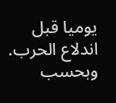يوميا قبل اندلاع الحرب.
وبحسب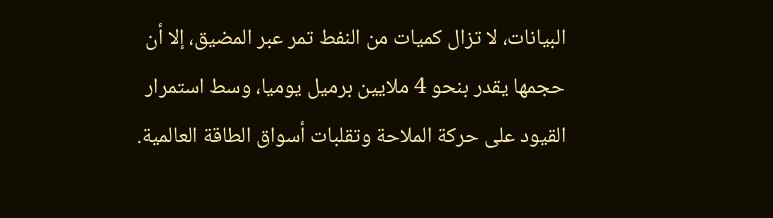البيانات، لا تزال كميات من النفط تمر عبر المضيق، إلا أن حجمها يقدر بنحو 4 ملايين برميل يوميا، وسط استمرار القيود على حركة الملاحة وتقلبات أسواق الطاقة العالمية.